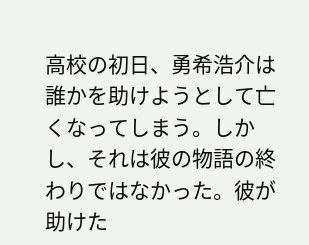高校の初日、勇希浩介は誰かを助けようとして亡くなってしまう。しかし、それは彼の物語の終わりではなかった。彼が助けた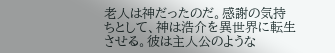老人は神だったのだ。感謝の気持ちとして、神は浩介を異世界に転生させる。彼は主人公のような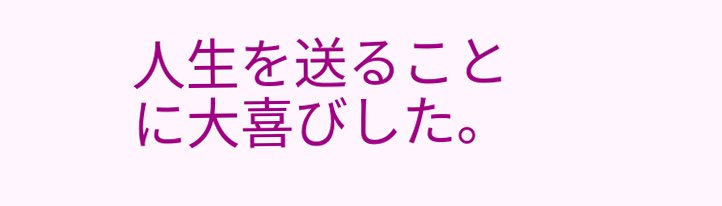人生を送ることに大喜びした。